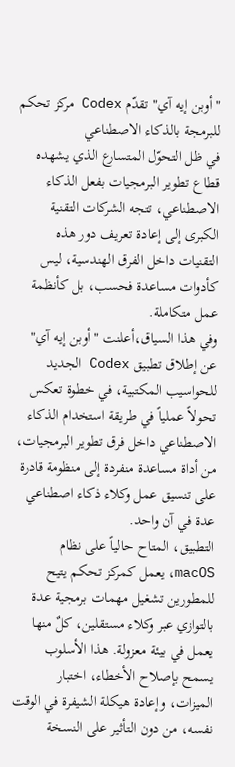"أوبن إيه آي" تقدّم Codex مركز تحكم للبرمجة بالذكاء الاصطناعي
في ظل التحوّل المتسارع الذي يشهده قطاع تطوير البرمجيات بفعل الذكاء الاصطناعي، تتجه الشركات التقنية الكبرى إلى إعادة تعريف دور هذه التقنيات داخل الفرق الهندسية، ليس كأدوات مساعدة فحسب، بل كأنظمة عمل متكاملة.
وفي هذا السياق،أعلنت "أوبن إيه آي" عن إطلاق تطبيق Codex الجديد للحواسيب المكتبية، في خطوة تعكس تحولاً عملياً في طريقة استخدام الذكاء الاصطناعي داخل فرق تطوير البرمجيات، من أداة مساعدة منفردة إلى منظومة قادرة على تنسيق عمل وكلاء ذكاء اصطناعي عدة في آن واحد.
التطبيق، المتاح حالياً على نظام macOS، يعمل كمركز تحكم يتيح للمطورين تشغيل مهمات برمجية عدة بالتوازي عبر وكلاء مستقلين، كلٌ منها يعمل في بيئة معزولة. هذا الأسلوب يسمح بإصلاح الأخطاء، اختبار الميزات، وإعادة هيكلة الشيفرة في الوقت نفسه، من دون التأثير على النسخة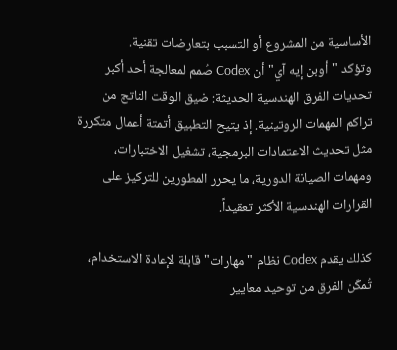الأساسية من المشروع أو التسبب بتعارضات تقنية.
وتؤكد "أوبن إيه آي" أن Codex صُمم لمعالجة أحد أكبر تحديات الفرق الهندسية الحديثة: ضيق الوقت الناتج من تراكم المهمات الروتينية. إذ يتيح التطبيق أتمتة أعمال متكررة مثل تحديث الاعتمادات البرمجية، تشغيل الاختبارات، ومهمات الصيانة الدورية، ما يحرر المطورين للتركيز على القرارات الهندسية الأكثر تعقيداً.

كذلك يقدم Codex نظام "مهارات" قابلة لإعادة الاستخدام، تُمكّن الفرق من توحيد معايير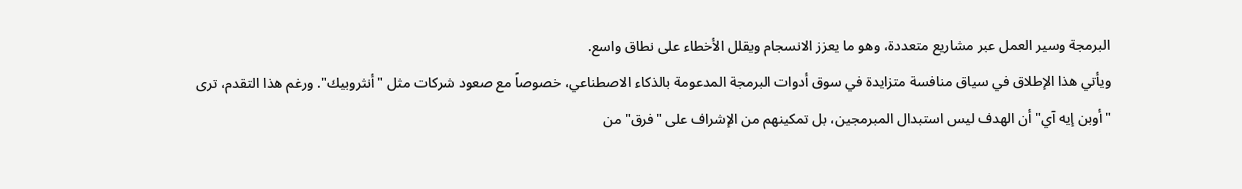البرمجة وسير العمل عبر مشاريع متعددة، وهو ما يعزز الانسجام ويقلل الأخطاء على نطاق واسع.
ويأتي هذا الإطلاق في سياق منافسة متزايدة في سوق أدوات البرمجة المدعومة بالذكاء الاصطناعي، خصوصاً مع صعود شركات مثل "أنثروبيك". ورغم هذا التقدم، ترى "أوبن إيه آي" أن الهدف ليس استبدال المبرمجين، بل تمكينهم من الإشراف على "فرق" من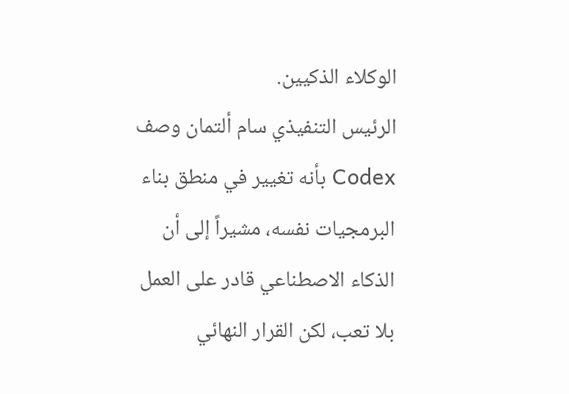الوكلاء الذكيين.
الرئيس التنفيذي سام ألتمان وصف Codex بأنه تغيير في منطق بناء البرمجيات نفسه، مشيراً إلى أن الذكاء الاصطناعي قادر على العمل بلا تعب، لكن القرار النهائي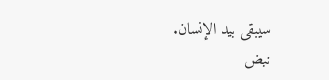سيبقى بيد الإنسان.
نبض